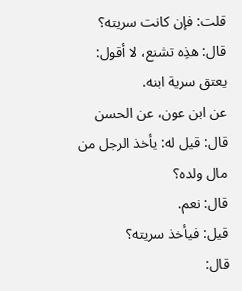قلت: فإن كانت سريته؟
قال: هذِه تشنع، لا أقول: يعتق سرية ابنه.
عن ابن عون، عن الحسن قال: قيل له: يأخذ الرجل من مال ولده؟
قال: نعم.
قيل: فيأخذ سريته؟
قال: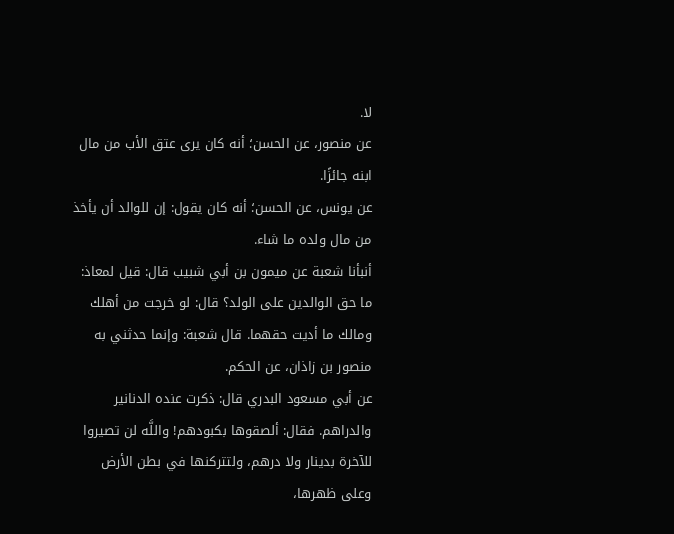لا.
عن منصور، عن الحسن؛ أنه كان يرى عتق الأب من مال ابنه جائزًا.
عن يونس، عن الحسن؛ أنه كان يقول: إن للوالد أن يأخذ من مال ولده ما شاء.
أنبأنا شعبة عن ميمون بن أبي شبيب قال: قيل لمعاذ: ما حق الوالدين على الولد؟ قال: لو خرجت من أهلك ومالك ما أديت حقهما. قال شعبة: وإنما حدثني به منصور بن زاذان، عن الحكم.
عن أبي مسعود البدري قال: ذكرت عنده الدنانير والدراهم. فقال: ألصقوها بكبودهم! واللَّه لن تصيروا للآخرة بدينار ولا درهم، ولتتركنها في بطن الأرض وعلى ظهرها،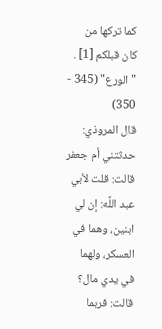كما تركها من كان قبلكم [1] .
"الورع" (345 - 350)
قال المروذي: حدثتني أم جعفر قالت: قلت لأبي عبد اللَّه: إن لي ابنين، وهما في العسكر، ولهما في يدي مال؟
قالت: فربما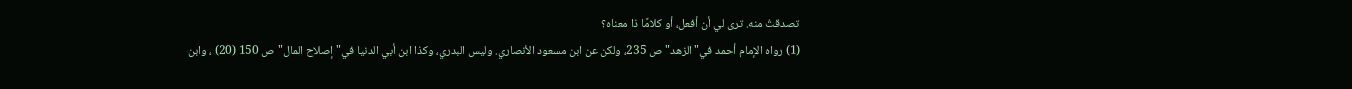تصدقتُ منه. ترى لي أن أفعل، أو كلامًا ذا معناه؟
(1) رواه الإمام أحمد في"الزهد"ص 235، ولكن عن ابن مسعود الأنصاري. وليس البدري، وكذا ابن أبي الدنيا في"إصلاح المال"ص 150 (20) ، وابن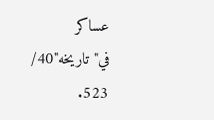عساكر في"تاريخه"40/ 523.